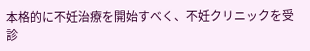本格的に不妊治療を開始すべく、不妊クリニックを受診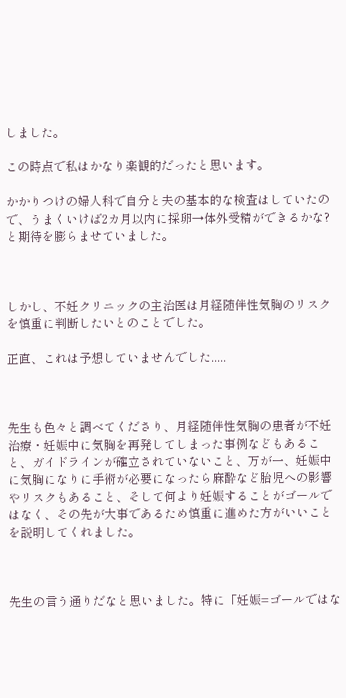しました。

この時点で私はかなり楽観的だったと思います。

かかりつけの婦人科で自分と夫の基本的な検査はしていたので、うまくいけば2カ月以内に採卵→体外受精ができるかな?と期待を膨らませていました。



しかし、不妊クリニックの主治医は月経随伴性気胸のリスクを慎重に判断したいとのことでした。

正直、これは予想していませんでした.....



先生も色々と調べてくださり、月経随伴性気胸の患者が不妊治療・妊娠中に気胸を再発してしまった事例などもあること、ガイドラインが確立されていないこと、万が一、妊娠中に気胸になりに手術が必要になったら麻酔など胎児への影響やリスクもあること、そして何より妊娠することがゴールではなく、その先が大事であるため慎重に進めた方がいいことを説明してくれました。



先生の言う通りだなと思いました。特に「妊娠=ゴールではな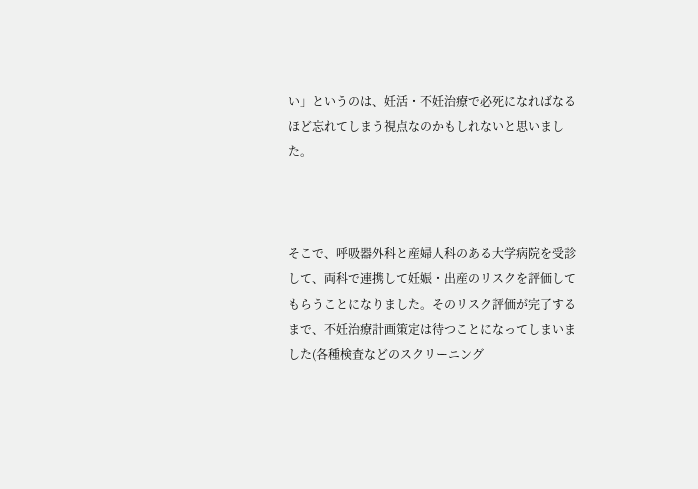い」というのは、妊活・不妊治療で必死になればなるほど忘れてしまう視点なのかもしれないと思いました。



そこで、呼吸器外科と産婦人科のある大学病院を受診して、両科で連携して妊娠・出産のリスクを評価してもらうことになりました。そのリスク評価が完了するまで、不妊治療計画策定は待つことになってしまいました(各種検査などのスクリーニング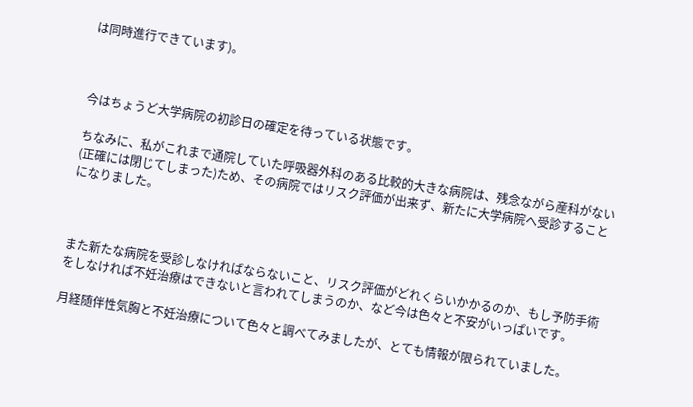は同時進行できています)。



今はちょうど大学病院の初診日の確定を待っている状態です。

ちなみに、私がこれまで通院していた呼吸器外科のある比較的大きな病院は、残念ながら産科がない(正確には閉じてしまった)ため、その病院ではリスク評価が出来ず、新たに大学病院へ受診することになりました。



また新たな病院を受診しなければならないこと、リスク評価がどれくらいかかるのか、もし予防手術をしなければ不妊治療はできないと言われてしまうのか、など今は色々と不安がいっぱいです。

月経随伴性気胸と不妊治療について色々と調べてみましたが、とても情報が限られていました。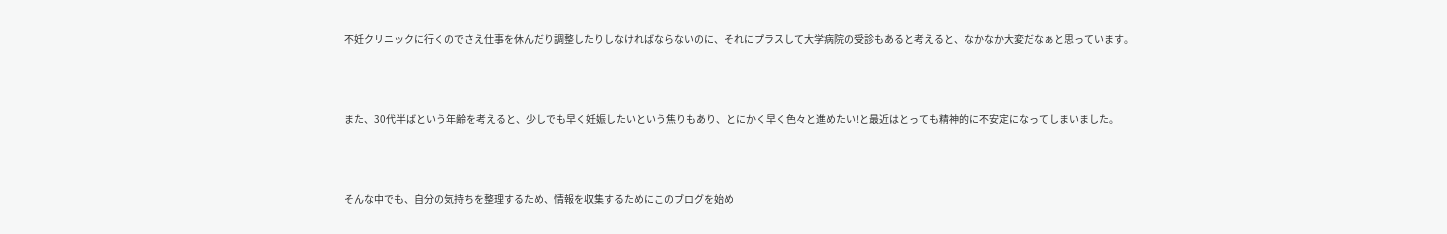不妊クリニックに行くのでさえ仕事を休んだり調整したりしなければならないのに、それにプラスして大学病院の受診もあると考えると、なかなか大変だなぁと思っています。



また、30代半ばという年齢を考えると、少しでも早く妊娠したいという焦りもあり、とにかく早く色々と進めたい!と最近はとっても精神的に不安定になってしまいました。



そんな中でも、自分の気持ちを整理するため、情報を収集するためにこのブログを始め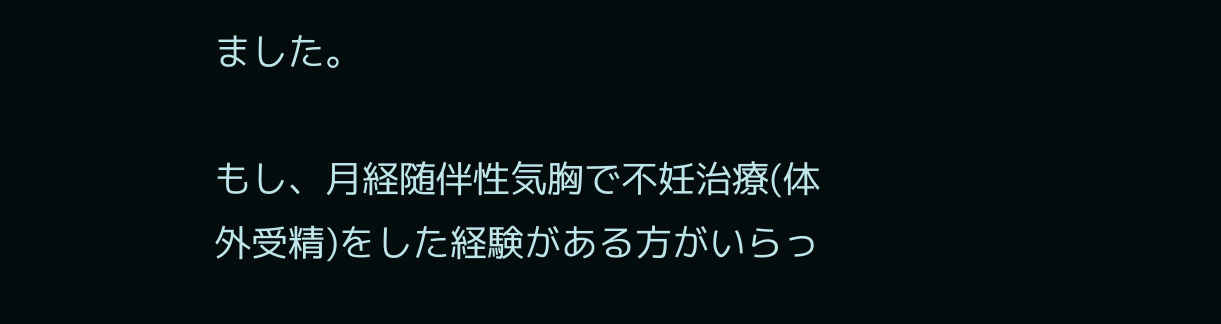ました。

もし、月経随伴性気胸で不妊治療(体外受精)をした経験がある方がいらっ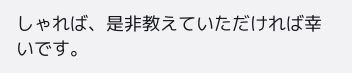しゃれば、是非教えていただければ幸いです。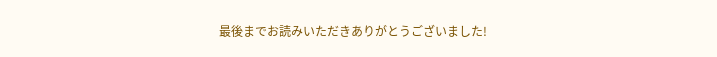最後までお読みいただきありがとうございました!